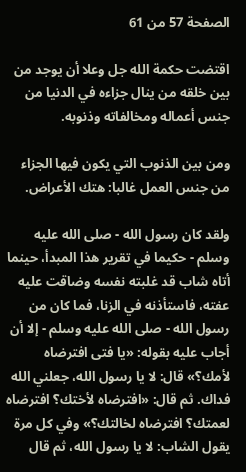الصفحة 57 من 61

اقتضت حكمة الله جل وعلا أن يوجد من بين خلقه من ينال جزاءه في الدنيا من جنس أعماله ومخالفاته وذنوبه.

ومن بين الذنوب التي يكون فيها الجزاء من جنس العمل غالبا: هتك الأعراض.

ولقد كان رسول الله - صلى الله عليه وسلم - حكيما في تقرير هذا المبدأ، حينما أتاه شاب قد غلبته نفسه وضاقت عليه عفته، فاستأذنه في الزنا، فما كان من رسول الله - صلى الله عليه وسلم - إلا أن أجاب عليه بقوله: «يا فتى افترضاه لأمك؟» قال: لا يا رسول الله، جعلني الله فداك. ثم قال: «افترضاه لأختك؟ افترضاه لعمتك؟ افترضاه لخالتك؟» وفي كل مرة يقول الشاب: لا يا رسول الله، ثم قال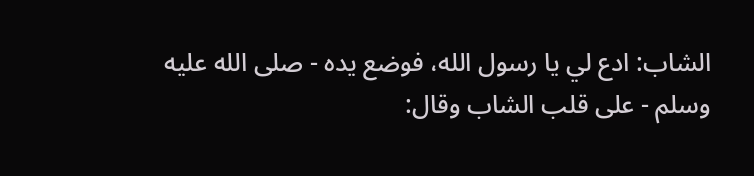الشاب: ادع لي يا رسول الله، فوضع يده - صلى الله عليه وسلم - على قلب الشاب وقال: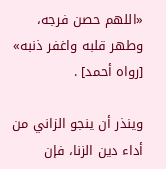«اللهم حصن فرجه، وطهر قلبه واغفر ذنبه» [رواه أحمد] .

وينذر أن ينجو الزاني من أداء دين الزنا، فإن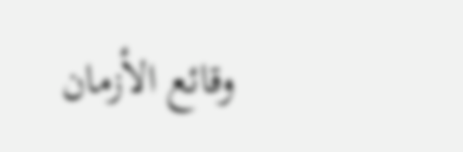وقائع الأزمان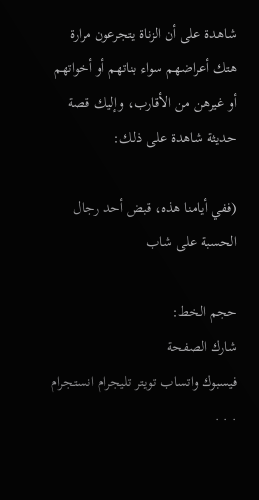شاهدة على أن الزناة يتجرعون مرارة هتك أعراضهم سواء بناتهم أو أخواتهم أو غيرهن من الأقارب، وإليك قصة حديثة شاهدة على ذلك:

(ففي أيامنا هذه، قبض أحد رجال الحسبة على شاب

حجم الخط:
شارك الصفحة
فيسبوك واتساب تويتر تليجرام انستجرام
. . .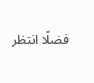فضلًا انتظر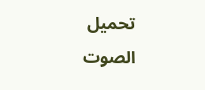تحميل الصوت